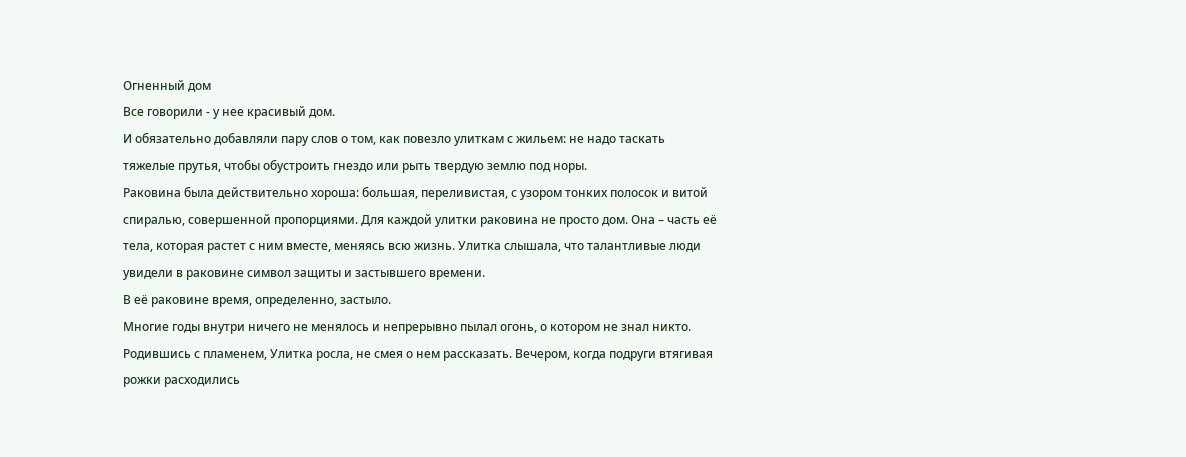Огненный дом
Все говорили - у нее красивый дом.
И обязательно добавляли пару слов о том, как повезло улиткам с жильем: не надо таскать тяжелые прутья, чтобы обустроить гнездо или рыть твердую землю под норы.
Раковина была действительно хороша: большая, переливистая, с узором тонких полосок и витой спиралью, совершенной пропорциями. Для каждой улитки раковина не просто дом. Она – часть её тела, которая растет с ним вместе, меняясь всю жизнь. Улитка слышала, что талантливые люди увидели в раковине символ защиты и застывшего времени.
В её раковине время, определенно, застыло.
Многие годы внутри ничего не менялось и непрерывно пылал огонь, о котором не знал никто. Родившись с пламенем, Улитка росла, не смея о нем рассказать. Вечером, когда подруги втягивая рожки расходились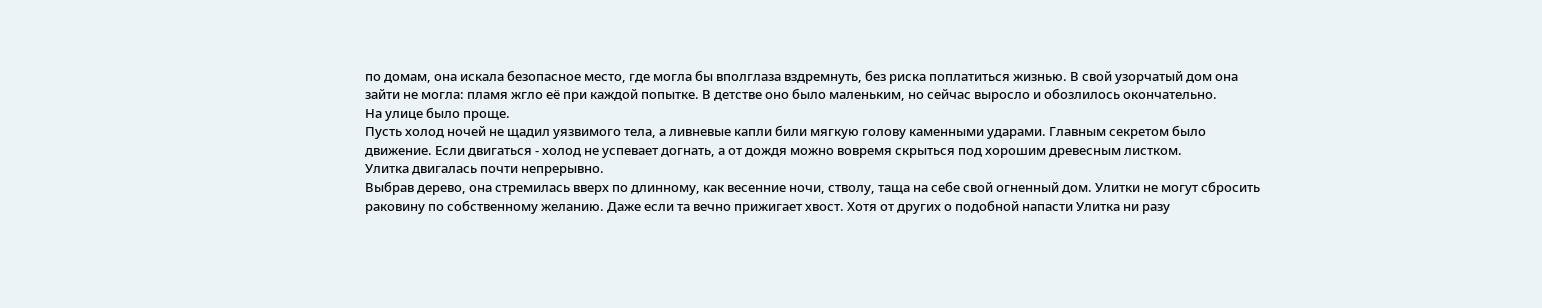по домам, она искала безопасное место, где могла бы вполглаза вздремнуть, без риска поплатиться жизнью. В свой узорчатый дом она зайти не могла: пламя жгло её при каждой попытке. В детстве оно было маленьким, но сейчас выросло и обозлилось окончательно.
На улице было проще.
Пусть холод ночей не щадил уязвимого тела, а ливневые капли били мягкую голову каменными ударами. Главным секретом было движение. Если двигаться - холод не успевает догнать, а от дождя можно вовремя скрыться под хорошим древесным листком.
Улитка двигалась почти непрерывно.
Выбрав дерево, она стремилась вверх по длинному, как весенние ночи, стволу, таща на себе свой огненный дом. Улитки не могут сбросить раковину по собственному желанию. Даже если та вечно прижигает хвост. Хотя от других о подобной напасти Улитка ни разу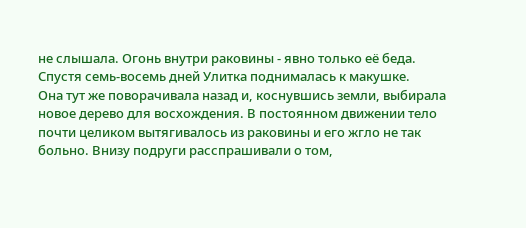не слышала. Огонь внутри раковины - явно только её беда.
Спустя семь-восемь дней Улитка поднималась к макушке.
Она тут же поворачивала назад и, коснувшись земли, выбирала новое дерево для восхождения. В постоянном движении тело почти целиком вытягивалось из раковины и его жгло не так больно. Внизу подруги расспрашивали о том,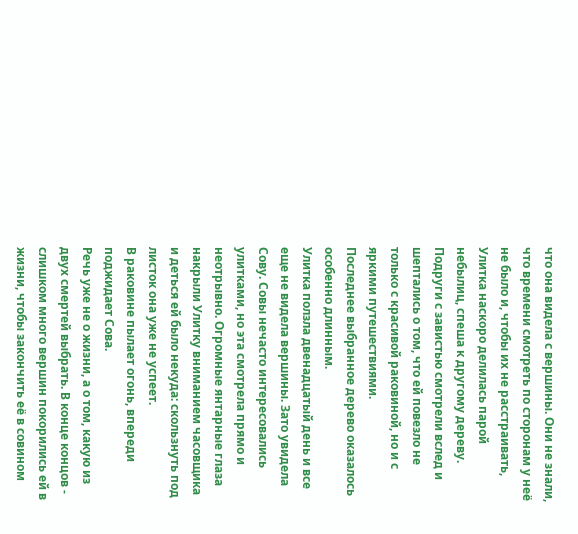что она видела с вершины. Они не знали, что времени смотреть по сторонам у неё не было и, чтобы их не расстраивать, Улитка наскоро делилась парой небылиц, спеша к другому дереву.
Подруги с завистью смотрели вслед и шептались о том, что ей повезло не только с красивой раковиной, но и с яркими путешествиями.
Последнее выбранное дерево оказалось особенно длинным.
Улитка ползла двенадцатый день и все еще не видела вершины. Зато увидела Сову. Совы нечасто интересовались улитками, но эта смотрела прямо и неотрывно. Огромные янтарные глаза накрыли Улитку вниманием часовщика и деться ей было некуда: скользнуть под листок она уже не успеет.
В раковине пылает огонь, впереди поджидает Сова.
Речь уже не о жизни, а о том, какую из двух смертей выбрать. В конце концов - слишком много вершин покорились ей в жизни, чтобы закончить её в совином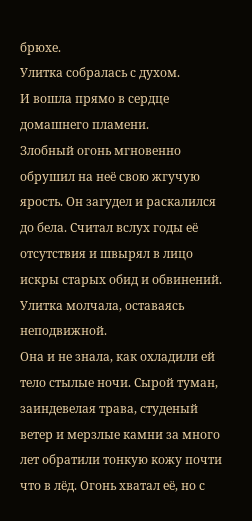брюхе.
Улитка собралась с духом.
И вошла прямо в сердце домашнего пламени.
Злобный огонь мгновенно обрушил на неё свою жгучую ярость. Он загудел и раскалился до бела. Считал вслух годы её отсутствия и швырял в лицо искры старых обид и обвинений.
Улитка молчала, оставаясь неподвижной.
Она и не знала, как охладили ей тело стылые ночи. Сырой туман, заиндевелая трава, студеный ветер и мерзлые камни за много лет обратили тонкую кожу почти что в лёд. Огонь хватал её, но с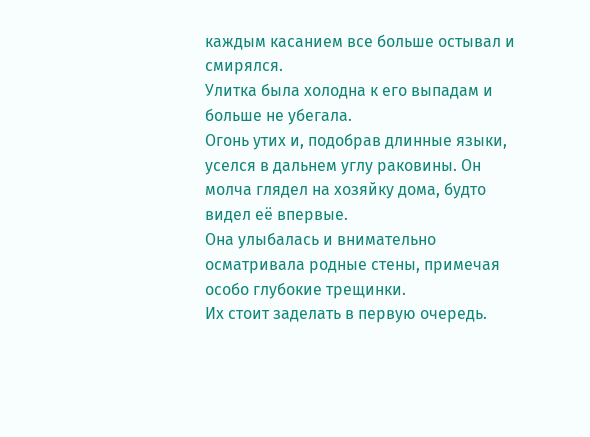каждым касанием все больше остывал и смирялся.
Улитка была холодна к его выпадам и больше не убегала.
Огонь утих и, подобрав длинные языки, уселся в дальнем углу раковины. Он молча глядел на хозяйку дома, будто видел её впервые.
Она улыбалась и внимательно осматривала родные стены, примечая особо глубокие трещинки.
Их стоит заделать в первую очередь.